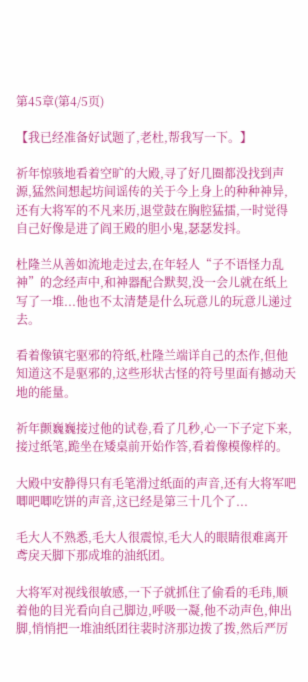第45章(第4/5页)

【我已经准备好试题了,老杜,帮我写一下。】

祈年惊骇地看着空旷的大殿,寻了好几圈都没找到声源,猛然间想起坊间谣传的关于今上身上的种种神异,还有大将军的不凡来历,退堂鼓在胸腔猛擂,一时觉得自己好像是进了阎王殿的胆小鬼,瑟瑟发抖。

杜隆兰从善如流地走过去,在年轻人“子不语怪力乱神”的念经声中,和神器配合默契,没一会儿就在纸上写了一堆...他也不太清楚是什么玩意儿的玩意儿递过去。

看着像镇宅驱邪的符纸,杜隆兰端详自己的杰作,但他知道这不是驱邪的,这些形状古怪的符号里面有撼动天地的能量。

祈年颤巍巍接过他的试卷,看了几秒,心一下子定下来,接过纸笔,跪坐在矮桌前开始作答,看着像模像样的。

大殿中安静得只有毛笔滑过纸面的声音,还有大将军吧唧吧唧吃饼的声音,这已经是第三十几个了...

毛大人不熟悉,毛大人很震惊,毛大人的眼睛很难离开鸢戾天脚下那成堆的油纸团。

大将军对视线很敏感,一下子就抓住了偷看的毛玮,顺着他的目光看向自己脚边,呼吸一凝,他不动声色,伸出脚,悄悄把一堆油纸团往裴时济那边拨了拨,然后严厉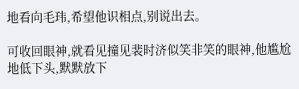地看向毛玮,希望他识相点,别说出去。

可收回眼神,就看见撞见裴时济似笑非笑的眼神,他尴尬地低下头,默默放下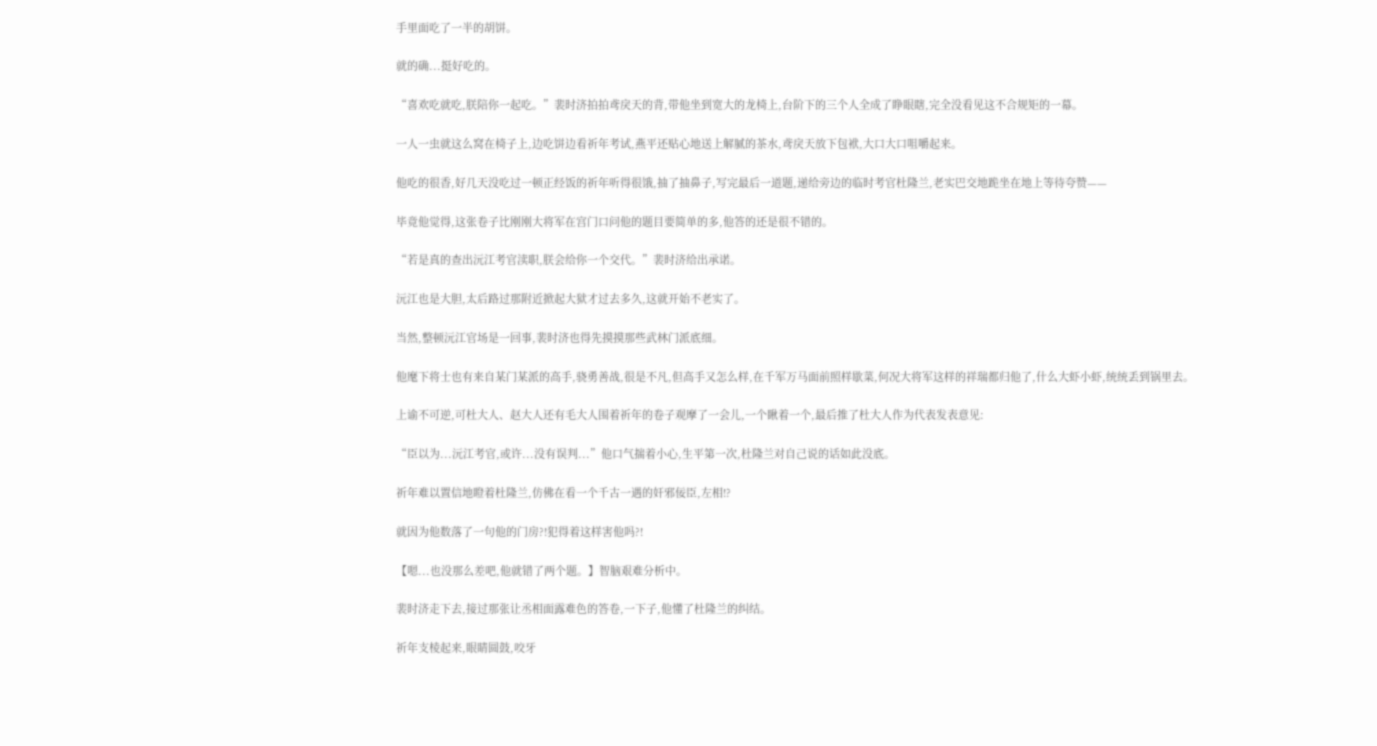手里面吃了一半的胡饼。

就的确...挺好吃的。

“喜欢吃就吃,朕陪你一起吃。”裴时济拍拍鸢戾天的背,带他坐到宽大的龙椅上,台阶下的三个人全成了睁眼瞎,完全没看见这不合规矩的一幕。

一人一虫就这么窝在椅子上,边吃饼边看祈年考试,燕平还贴心地送上解腻的茶水,鸢戾天放下包袱,大口大口咀嚼起来。

他吃的很香,好几天没吃过一顿正经饭的祈年听得很饿,抽了抽鼻子,写完最后一道题,递给旁边的临时考官杜隆兰,老实巴交地跪坐在地上等待夸赞——

毕竟他觉得,这张卷子比刚刚大将军在宫门口问他的题目要简单的多,他答的还是很不错的。

“若是真的查出沅江考官渎职,朕会给你一个交代。”裴时济给出承诺。

沅江也是大胆,太后路过那附近掀起大狱才过去多久,这就开始不老实了。

当然,整顿沅江官场是一回事,裴时济也得先摸摸那些武林门派底细。

他麾下将士也有来自某门某派的高手,骁勇善战,很是不凡,但高手又怎么样,在千军万马面前照样歇菜,何况大将军这样的祥瑞都归他了,什么大虾小虾,统统丢到锅里去。

上谕不可逆,可杜大人、赵大人还有毛大人围着祈年的卷子观摩了一会儿,一个瞅着一个,最后推了杜大人作为代表发表意见:

“臣以为...沅江考官,或许...没有误判...”他口气揣着小心,生平第一次,杜隆兰对自己说的话如此没底。

祈年难以置信地瞪着杜隆兰,仿佛在看一个千古一遇的奸邪佞臣,左相!?

就因为他数落了一句他的门房?!犯得着这样害他吗?!

【嗯...也没那么差吧,他就错了两个题。】智脑艰难分析中。

裴时济走下去,接过那张让丞相面露难色的答卷,一下子,他懂了杜隆兰的纠结。

祈年支棱起来,眼睛圆鼓,咬牙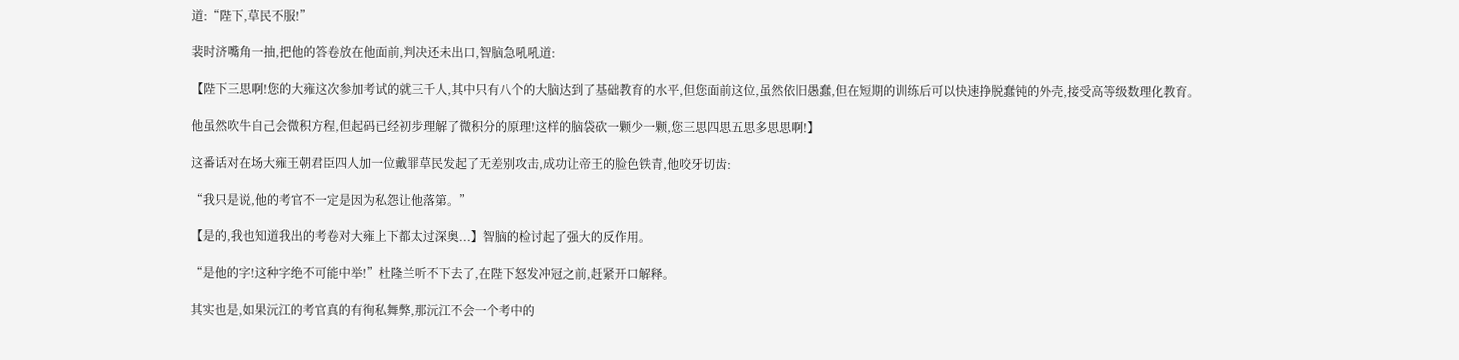道:“陛下,草民不服!”

裴时济嘴角一抽,把他的答卷放在他面前,判决还未出口,智脑急吼吼道:

【陛下三思啊!您的大雍这次参加考试的就三千人,其中只有八个的大脑达到了基础教育的水平,但您面前这位,虽然依旧愚蠢,但在短期的训练后可以快速挣脱蠢钝的外壳,接受高等级数理化教育。

他虽然吹牛自己会微积方程,但起码已经初步理解了微积分的原理!这样的脑袋砍一颗少一颗,您三思四思五思多思思啊!】

这番话对在场大雍王朝君臣四人加一位戴罪草民发起了无差别攻击,成功让帝王的脸色铁青,他咬牙切齿:

“我只是说,他的考官不一定是因为私怨让他落第。”

【是的,我也知道我出的考卷对大雍上下都太过深奥...】智脑的检讨起了强大的反作用。

“是他的字!这种字绝不可能中举!”杜隆兰听不下去了,在陛下怒发冲冠之前,赶紧开口解释。

其实也是,如果沅江的考官真的有徇私舞弊,那沅江不会一个考中的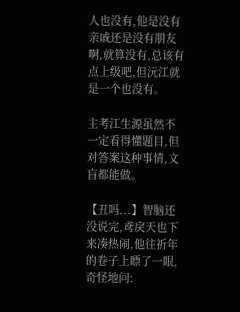人也没有,他是没有亲戚还是没有朋友啊,就算没有,总该有点上级吧,但沅江就是一个也没有。

主考江生源虽然不一定看得懂题目,但对答案这种事情,文盲都能做。

【丑吗...】智脑还没说完,鸢戾天也下来凑热闹,他往祈年的卷子上瞟了一眼,奇怪地问: